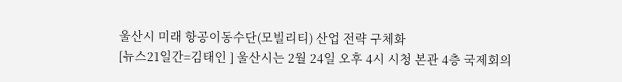울산시 미래 항공이동수단(모빌리티) 산업 전략 구체화
[뉴스21일간=김태인 ] 울산시는 2월 24일 오후 4시 시청 본관 4층 국제회의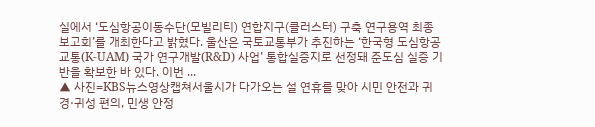실에서 ‘도심항공이동수단(모빌리티) 연합지구(클러스터) 구축 연구용역 최종보고회’를 개최한다고 밝혔다. 울산은 국토교통부가 추진하는 ‘한국형 도심항공교통(K-UAM) 국가 연구개발(R&D) 사업’ 통합실증지로 선정돼 준도심 실증 기반을 확보한 바 있다. 이번 ...
▲ 사진=KBS뉴스영상캡쳐서울시가 다가오는 설 연휴를 맞아 시민 안전과 귀경·귀성 편의, 민생 안정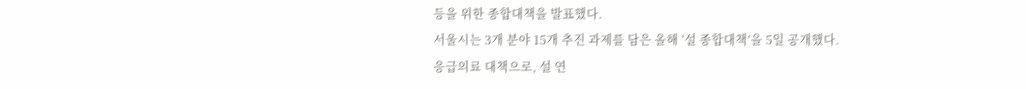등을 위한 종합대책을 발표했다.
서울시는 3개 분야 15개 추진 과제를 담은 올해 ‘설 종합대책’을 5일 공개했다.
응급의료 대책으로, 설 연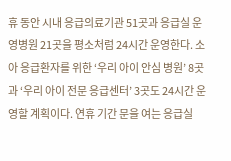휴 동안 시내 응급의료기관 51곳과 응급실 운영병원 21곳을 평소처럼 24시간 운영한다. 소아 응급환자를 위한 ‘우리 아이 안심 병원’ 8곳과 ‘우리 아이 전문 응급센터’ 3곳도 24시간 운영할 계획이다. 연휴 기간 문을 여는 응급실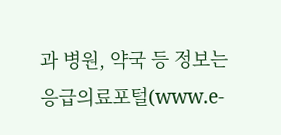과 병원, 약국 등 정보는 응급의료포털(www.e-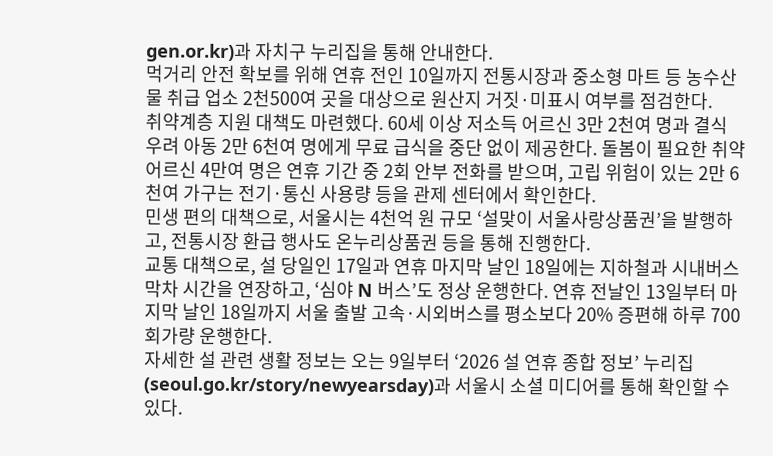gen.or.kr)과 자치구 누리집을 통해 안내한다.
먹거리 안전 확보를 위해 연휴 전인 10일까지 전통시장과 중소형 마트 등 농수산물 취급 업소 2천500여 곳을 대상으로 원산지 거짓·미표시 여부를 점검한다.
취약계층 지원 대책도 마련했다. 60세 이상 저소득 어르신 3만 2천여 명과 결식 우려 아동 2만 6천여 명에게 무료 급식을 중단 없이 제공한다. 돌봄이 필요한 취약 어르신 4만여 명은 연휴 기간 중 2회 안부 전화를 받으며, 고립 위험이 있는 2만 6천여 가구는 전기·통신 사용량 등을 관제 센터에서 확인한다.
민생 편의 대책으로, 서울시는 4천억 원 규모 ‘설맞이 서울사랑상품권’을 발행하고, 전통시장 환급 행사도 온누리상품권 등을 통해 진행한다.
교통 대책으로, 설 당일인 17일과 연휴 마지막 날인 18일에는 지하철과 시내버스 막차 시간을 연장하고, ‘심야 N 버스’도 정상 운행한다. 연휴 전날인 13일부터 마지막 날인 18일까지 서울 출발 고속·시외버스를 평소보다 20% 증편해 하루 700회가량 운행한다.
자세한 설 관련 생활 정보는 오는 9일부터 ‘2026 설 연휴 종합 정보’ 누리집(seoul.go.kr/story/newyearsday)과 서울시 소셜 미디어를 통해 확인할 수 있다.